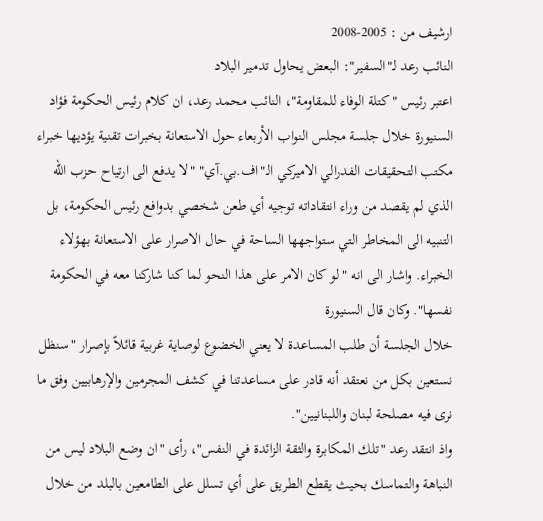ارشيف من : 2005-2008
النائب رعد لـ"السفير": البعض يحاول تدمير البلاد
اعتبر رئيس "كتلة الوفاء للمقاومة"، النائب محمد رعد، ان كلام رئيس الحكومة فؤاد السنيورة خلال جلسة مجلس النواب الأربعاء حول الاستعانة بخبرات تقنية يؤديها خبراء مكتب التحقيقات الفدرالي الاميركي الـ"اف.بي.آي" "لا يدفع الى ارتياح حزب الله الذي لم يقصد من وراء انتقاداته توجيه أي طعن شخصي بدوافع رئيس الحكومة، بل التنبيه الى المخاطر التي ستواجهها الساحة في حال الاصرار على الاستعانة بهؤلاء الخبراء. واشار الى انه "لو كان الامر على هذا النحو لما كنا شاركنا معه في الحكومة نفسها". وكان قال السنيورة
خلال الجلسة أن طلب المساعدة لا يعني الخضوع لوصاية غربية قائلاً بإصرار "سنظل نستعين بكل من نعتقد أنه قادر على مساعدتنا في كشف المجرمين والإرهابيين وفق ما نرى فيه مصلحة لبنان واللبنانيين".
واذ انتقد رعد "تلك المكابرة والثقة الزائدة في النفس"، رأى "ان وضع البلاد ليس من النباهة والتماسك بحيث يقطع الطريق على أي تسلل على الطامعين بالبلد من خلال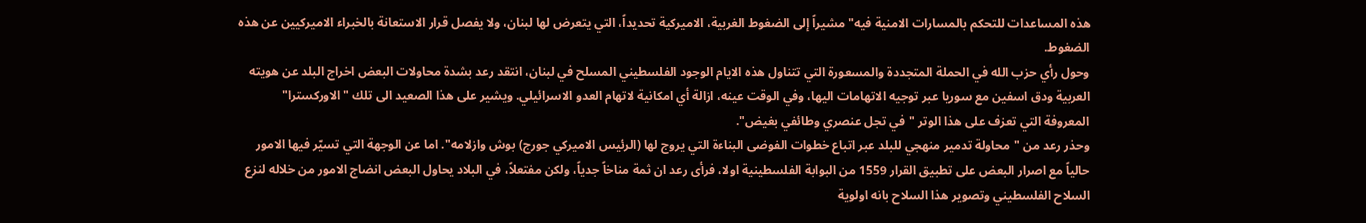هذه المساعدات للتحكم بالمسارات الامنية فيه" مشيراً إلى الضغوط الغربية، الاميركية تحديداً، التي يتعرض لها لبنان، ولا يفصل قرار الاستعانة بالخبراء الاميركيين عن هذه الضغوط.
وحول رأي حزب الله في الحملة المتجددة والمسعورة التي تتناول هذه الايام الوجود الفلسطيني المسلح في لبنان، انتقد رعد بشدة محاولات البعض اخراج البلد عن هويته العربية ودق اسفين مع سوريا عبر توجيه الاتهامات اليها، وفي الوقت عينه، ازالة أي امكانية لاتهام العدو الاسرائيلي. ويشير على هذا الصعيد الى تلك "الاوركسترا" المعروفة التي تعزف على هذا الوتر "في تجل عنصري وطائفي بغيض".
وحذر رعد من "محاولة تدمير منهجي للبلد عبر اتباع خطوات الفوضى البناءة التي يروج لها (الرئيس الاميركي جورج) بوش وازلامه". اما عن الوجهة التي تسيّر فيها الامور حالياً مع اصرار البعض على تطبيق القرار 1559 من البوابة الفلسطينية اولا، فرأى رعد ان ثمة مناخاً جدياً، ولكن مفتعلاً، في البلاد يحاول البعض انضاج الامور من خلاله لنزع السلاح الفلسطيني وتصوير هذا السلاح بانه اولوية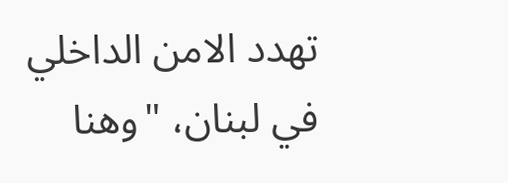تهدد الامن الداخلي في لبنان، "وهنا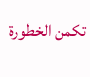تكمن الخطورة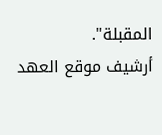المقبلة".
أرشيف موقع العهد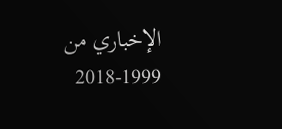الإخباري من 1999-2018